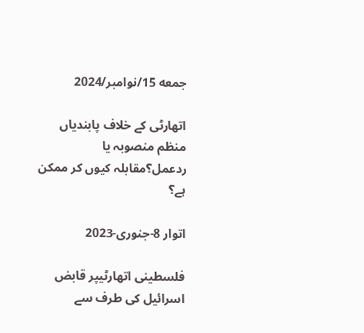جمعه 15/نوامبر/2024

اتھارٹی کے خلاف پابندیاں منظم منصوبہ یا ردعمل؟مقابلہ کیوں کر ممکن ہے؟

اتوار 8-جنوری-2023

فلسطینی اتھارٹیپر قابض اسرائیل کی طرف سے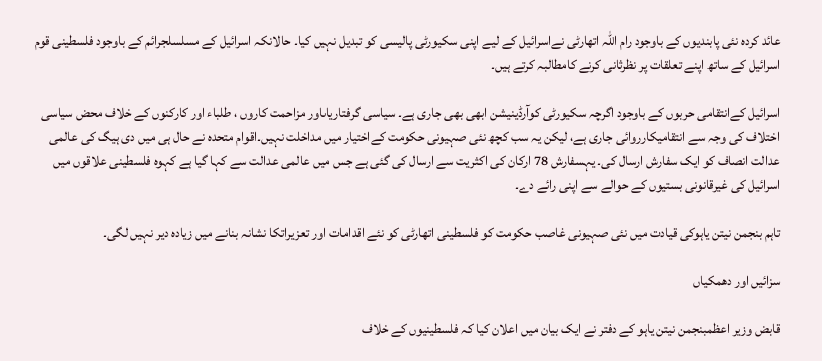عائد کردہ نئی پابندیوں کے باوجود رام اللہ اتھارٹی نےاسرائیل کے لیے اپنی سکیورٹی پالیسی کو تبدیل نہیں کیا۔ حالانکہ اسرائیل کے مسلسلجرائم کے باوجود فلسطینی قوم اسرائیل کے ساتھ اپنے تعلقات پر نظرثانی کرنے کامطالبہ کرتے ہیں۔

اسرائیل کےانتقامی حربوں کے باوجود اگرچہ سکیورٹی کوآرڈینیشن ابھی بھی جاری ہے۔ سیاسی گرفتاریاںاور مزاحمت کاروں ، طلباء اور کارکنوں کے خلاف محض سیاسی اختلاف کی وجہ سے انتقامیکارروائی جاری ہے، لیکن یہ سب کچھ نئی صہیونی حکومت کےاختیار میں مداخلت نہیں۔اقوام متحدہ نے حال ہی میں دی ہیگ کی عالمی عدالت انصاف کو ایک سفارش ارسال کی۔ یہسفارش 78 ارکان کی اکثریت سے ارسال کی گئی ہے جس میں عالمی عدالت سے کہا گیا ہے کہوہ فلسطینی علاقوں میں اسرائیل کی غیرقانونی بستیوں کے حوالے سے اپنی رائے دے۔

تاہم بنجمن نیتن یاہوکی قیادت میں نئی صہیونی غاصب حکومت کو فلسطینی اتھارٹی کو نئے اقدامات اور تعزیراتکا نشانہ بنانے میں زیادہ دیر نہیں لگی۔

سزائیں اور دھمکیاں

قابض وزیر اعظمبنجمن نیتن یاہو کے دفتر نے ایک بیان میں اعلان کیا کہ فلسطینیوں کے خلاف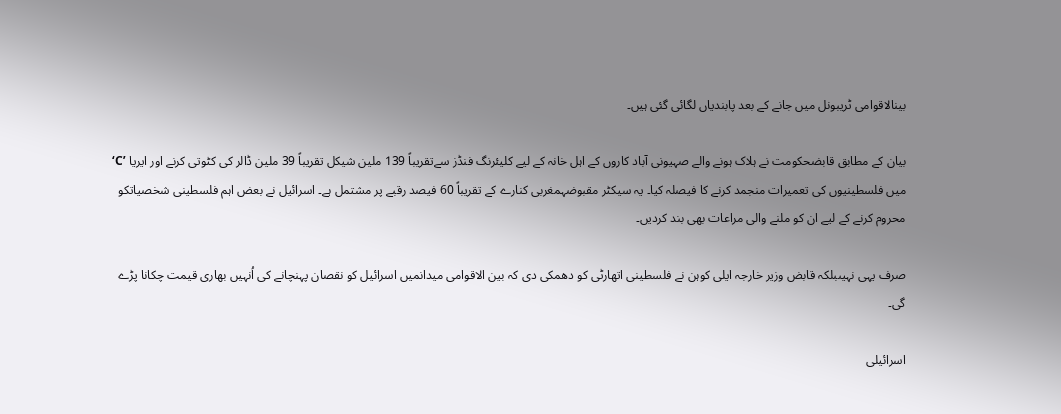بینالاقوامی ٹریبونل میں جانے کے بعد پابندیاں لگائی گئی ہیں۔

بیان کے مطابق قابضحکومت نے ہلاک ہونے والے صہیونی آباد کاروں کے اہل خانہ کے لیے کلیئرنگ فنڈز سےتقریباً 139 ملین شیکل تقریباً 39 ملین ڈالر کی کٹوتی کرنے اور ایریا ’C‘ میں فلسطینیوں کی تعمیرات منجمد کرنے کا فیصلہ کیا۔ یہ سیکٹر مقبوضہمغربی کنارے کے تقریباً 60 فیصد رقبے پر مشتمل ہے۔ اسرائیل نے بعض اہم فلسطینی شخصیاتکو محروم کرنے کے لیے ان کو ملنے والی مراعات بھی بند کردیں۔

صرف یہی نہیںبلکہ قابض وزیر خارجہ ایلی کوہن نے فلسطینی اتھارٹی کو دھمکی دی کہ بین الاقوامی میدانمیں اسرائیل کو نقصان پہنچانے کی اُنہیں بھاری قیمت چکانا پڑے گی۔

اسرائیلی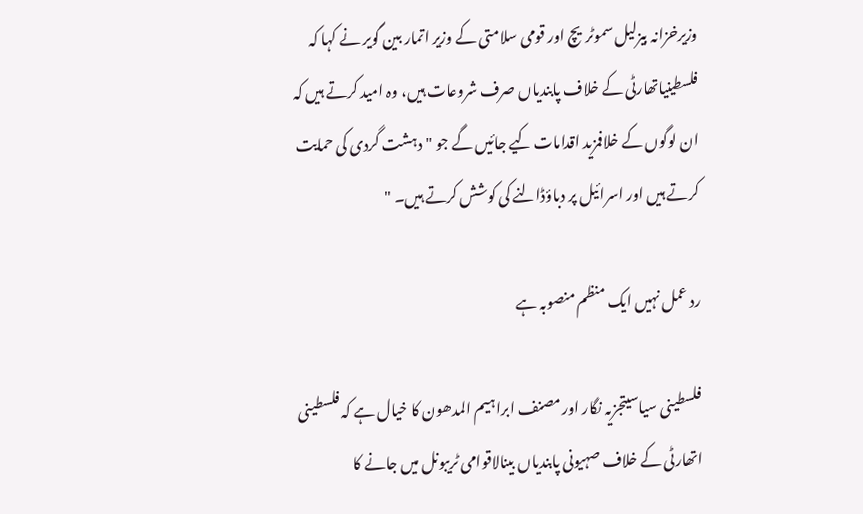وزیرخزانہ بیزلیل سموٹریچ اور قومی سلامتی کے وزیر اتمار بین گویر نے کہا کہ فلسطینیاتھارٹی کے خلاف پابندیاں صرف شروعات ہیں، وہ امید کرتے ہیں کہ ان لوگوں کے خلافمزید اقدامات کیے جائیں گے جو "دہشت گردی کی حمایت کرتے ہیں اور اسرائیل پر دباؤڈالنے کی کوشش کرتے ہیں۔ "

رد عمل نہیں ایک منظم منصوبہ ہے

فلسطینی سیاسیتجزیہ نگار اور مصنف ابراہیم المدھون کا خیال ہے کہ فلسطینی اتھارٹی کے خلاف صہیونی پابندیاں بینالاقوامی ٹریبونل میں جانے کا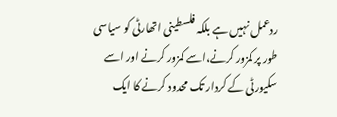ردعمل نہیں ہے بلکہ فلسطینی اتھارٹی کو سیاسی طور پر کمزور کرنے،اسے کمزور کرنے اور اسے سکیورٹی کے کردار تک محدود کرنے کا ایک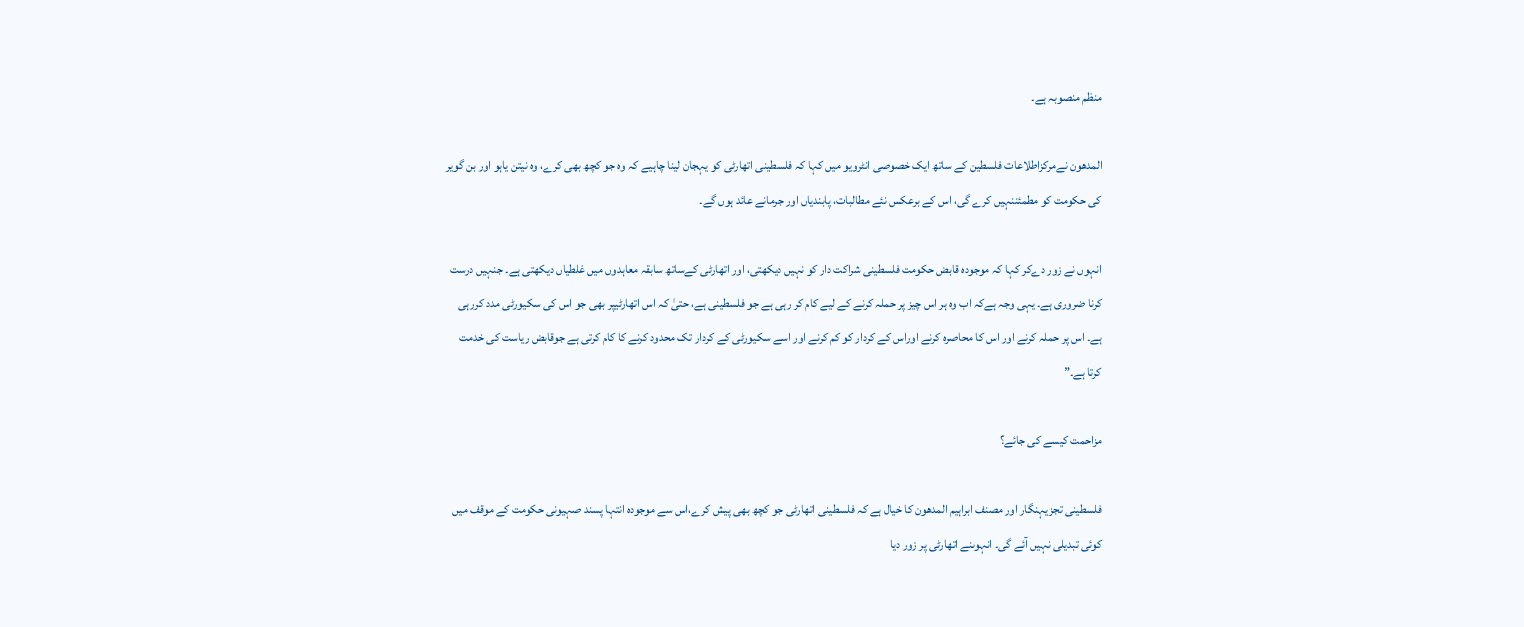منظم منصوبہ ہے۔

المدھون نےمرکزاطلاعات فلسطین کے ساتھ ایک خصوصی انٹرویو میں کہا کہ فلسطینی اتھارٹی کو یہجان لینا چاہیے کہ وہ جو کچھ بھی کرے، وہ نیتن یاہو اور بن گویر کی حکومت کو مطمئننہیں کرے گی، اس کے برعکس نئے مطالبات، پابندیاں اور جرمانے عائد ہوں گے۔

انہوں نے زور دےکر کہا کہ موجودہ قابض حکومت فلسطینی شراکت دار کو نہیں دیکھتی، اور اتھارٹی کےساتھ سابقہ معاہدوں میں غلطیاں دیکھتی ہے۔ جنہیں درست کرنا ضروری ہے۔ یہی وجہ ہےکہ اب وہ ہر اس چیز پر حملہ کرنے کے لیے کام کر رہی ہے جو فلسطینی ہے، حتیٰ کہ اس اتھارٹیپر بھی جو اس کی سکیورٹی مدد کررہی ہے۔ اس پر حملہ کرنے اور اس کا محاصرہ کرنے اوراس کے کردار کو کم کرنے اور اسے سکیورٹی کے کردار تک محدود کرنے کا کام کرتی ہے جوقابض ریاست کی خدمت کرتا ہے۔”

مزاحمت کیسے کی جائے؟

فلسطینی تجزیہنگار اور مصنف ابراہیم المدھون کا خیال ہے کہ فلسطینی اتھارٹی جو کچھ بھی پیش کرے،اس سے موجودہ انتہا پسند صہیونی حکومت کے موقف میں کوئی تبدیلی نہیں آئے گی۔ انہوںنے اتھارٹی پر زور دیا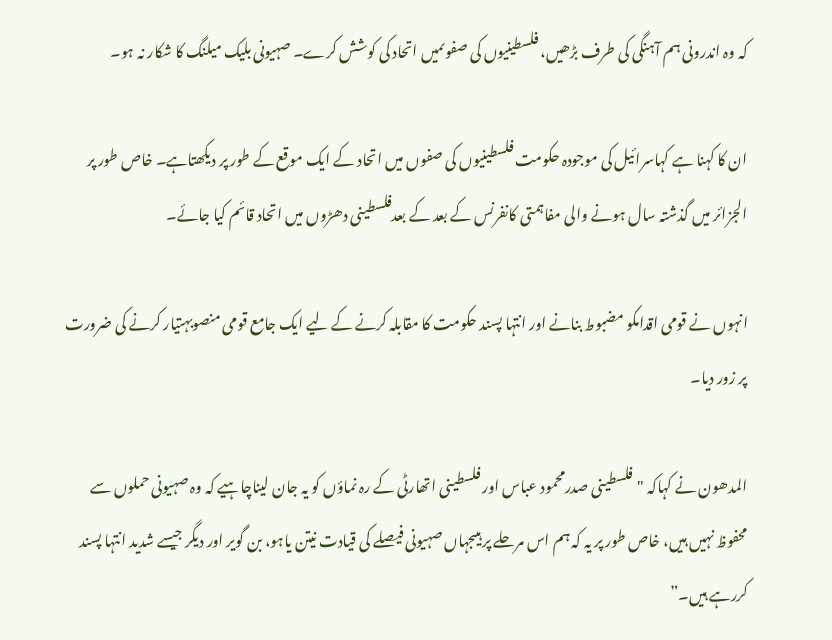کہ وہ اندرونی ہم آہنگی کی طرف بڑھیں، فلسطینیوں کی صفوںمیں اتحاد کی کوشش کرے۔ صہیونی بلیک میلنگ کا شکار نہ ہو۔

ان کا کہنا ہے کہاسرائیل کی موجودہ حکومت فلسطینیوں کی صفوں میں اتحاد کے ایک موقع کے طور پر دیکھتاہے۔ خاص طور پر الجزائر میں گذشتہ سال ہونے والی مفاہمتی کانفرنس کے بعد کے بعدفلسطینی دھڑوں میں اتحاد قائم کیا جائے۔

انہوں نے قومی اقدامکو مضبوط بنانے اور انتہا پسند حکومت کا مقابلہ کرنے کے لیے ایک جامع قومی منصوبہتیار کرنے کی ضرورت پر زور دیا۔

المدھون نے کہاکہ "فلسطینی صدرمحمود عباس اور فلسطینی اتھارٹی کے رہ نماؤں کو یہ جان لیناچاہیے کہ وہ صہیونی حملوں سے محفوظ نہیں ہیں، خاص طور پر یہ کہ ہم اس مرحلے پر ہیںجہاں صہیونی فیصلے کی قیادت نیتن یاہو، بن گویر اور دیگر جیسے شدید انتہا پسند کررہے ہیں۔”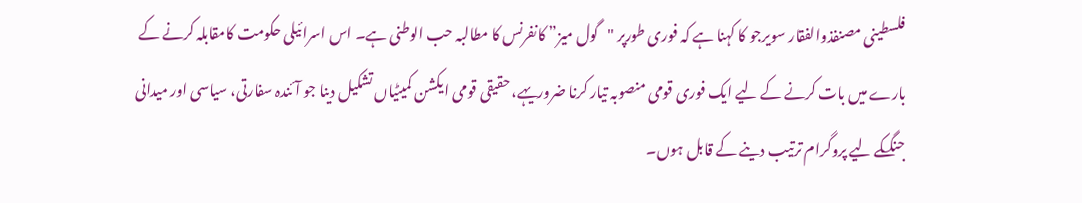فلسطینی مصنفذوالفقار سویرجو کا کہنا ہے کہ فوری طورپر "گول میز” کانفرنس کا مطالبہ حب الوطنی ہے۔ اس اسرائیلی حکومت کامقابلہ کرنے کے بارے میں بات کرنے کے لیے ایک فوری قومی منصوبہ تیار کرنا ضروریہے، حقیقی قومی ایکشن کمیٹیاں تشکیل دینا جو آئندہ سفارتی، سیاسی اور میدانی جنگکے لیے پروگرام ترتیب دینے کے قابل ہوں۔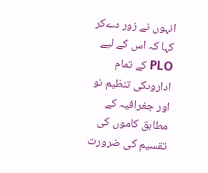انہوں نے زور دےکر کہا کہ اس کے لیے PLO کے تمام اداروںکی تنظیم نو اور جغرافیہ کے مطابق کاموں کی تقسیم کی ضرورت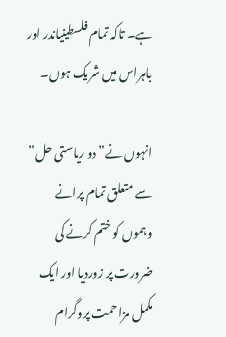ہے۔ تاکہ تمام فلسطینیاندر اور باہراس میں شریک ہوں۔

انہوں نے”دو ریاستی حل” سے متعلق تمام پرانے وہموں کو ختم کرنے کی ضرورت پر زوردیا اور ایک مکمل مزاحمت پروگرام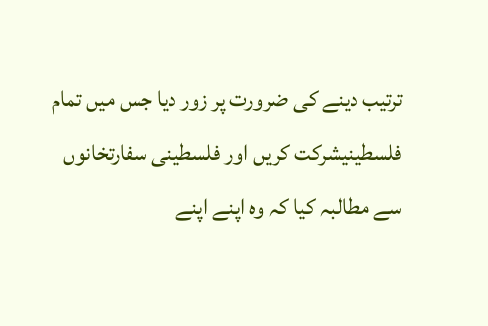ترتیب دینے کی ضرورت پر زور دیا جس میں تمام فلسطینیشرکت کریں اور فلسطینی سفارتخانوں سے مطالبہ کیا کہ وہ اپنے اپنے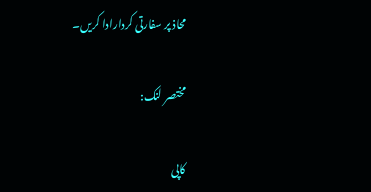محاذ پر سفارتی کردارادا کریں۔

مختصر لنک:

کاپی